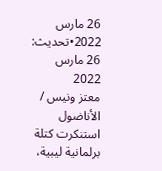26 مارس 2022•تحديث: 26 مارس 2022
معتز ونيس / الأناضول
استنكرت كتلة برلمانية ليبية،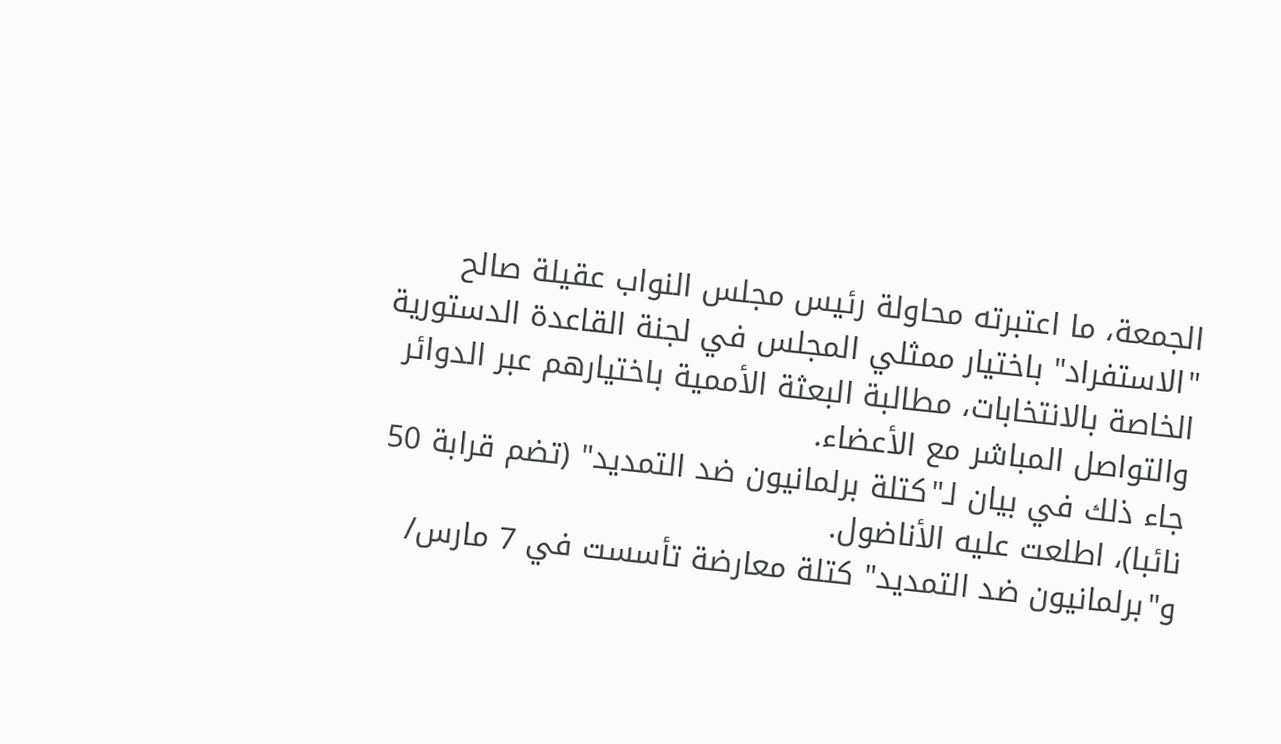الجمعة، ما اعتبرته محاولة رئيس مجلس النواب عقيلة صالح "الاستفراد" باختيار ممثلي المجلس في لجنة القاعدة الدستورية الخاصة بالانتخابات، مطالبة البعثة الأممية باختيارهم عبر الدوائر والتواصل المباشر مع الأعضاء.
جاء ذلك في بيان لـ"كتلة برلمانيون ضد التمديد" (تضم قرابة 50 نائبا)، اطلعت عليه الأناضول.
و"برلمانيون ضد التمديد" كتلة معارضة تأسست في 7 مارس/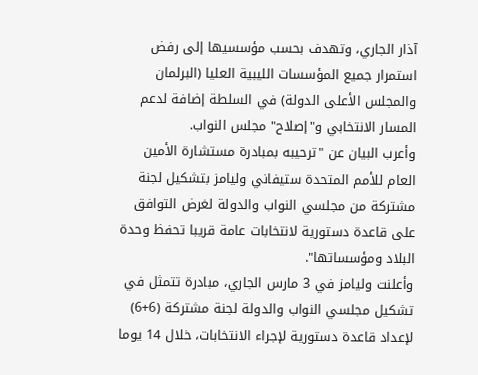آذار الجاري، وتهدف بحسب مؤسسيها إلى رفض استمرار جميع المؤسسات الليبية العليا (البرلمان والمجلس الأعلى الدولة) في السلطة إضافة لدعم المسار الانتخابي و"إصلاح" مجلس النواب.
وأعرب البيان عن "ترحيبه بمبادرة مستشارة الأمين العام للأمم المتحدة ستيفاني وليامز بتشكيل لجنة مشتركة من مجلسي النواب والدولة لغرض التوافق على قاعدة دستورية لانتخابات عامة قريبا تحفظ وحدة البلاد ومؤسساتها".
وأعلنت وليامز في 3 مارس الجاري، مبادرة تتمثل في تشكيل مجلسي النواب والدولة لجنة مشتركة (6+6) لإعداد قاعدة دستورية لإجراء الانتخابات، خلال 14 يوما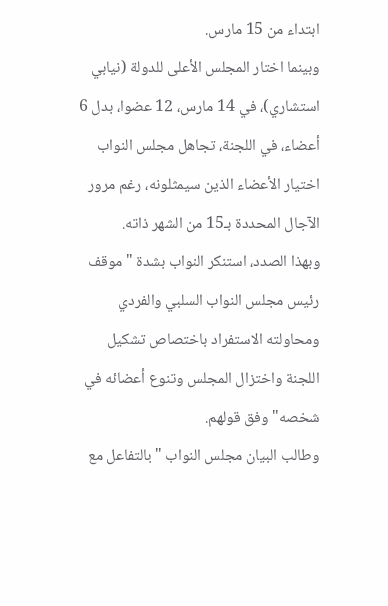ابتداء من 15 مارس.
وبينما اختار المجلس الأعلى للدولة (نيابي استشاري)، في 14 مارس، 12 عضوا، بدل 6 أعضاء، في اللجنة، تجاهل مجلس النواب اختيار الأعضاء الذين سيمثلونه، رغم مرور الآجال المحددة بـ15 من الشهر ذاته.
وبهذا الصدد، استنكر النواب بشدة "موقف رئيس مجلس النواب السلبي والفردي ومحاولته الاستفراد باختصاص تشكيل اللجنة واختزال المجلس وتنوع أعضائه في شخصه" وفق قولهم.
وطالب البيان مجلس النواب "بالتفاعل مع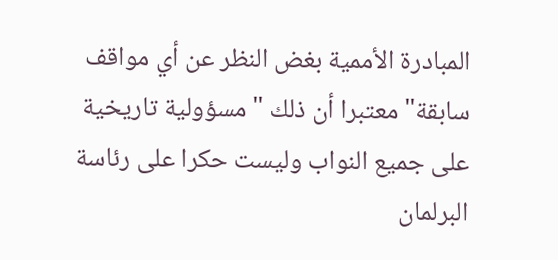المبادرة الأممية بغض النظر عن أي مواقف سابقة" معتبرا أن ذلك "مسؤولية تاريخية على جميع النواب وليست حكرا على رئاسة البرلمان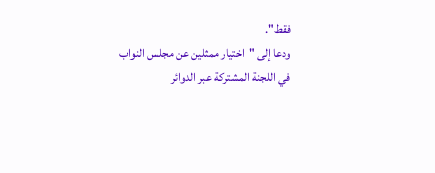فقط".
ودعا إلى "اختيار ممثلين عن مجلس النواب في اللجنة المشتركة عبر الدوائر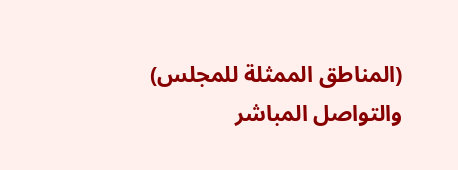(المناطق الممثلة للمجلس) والتواصل المباشر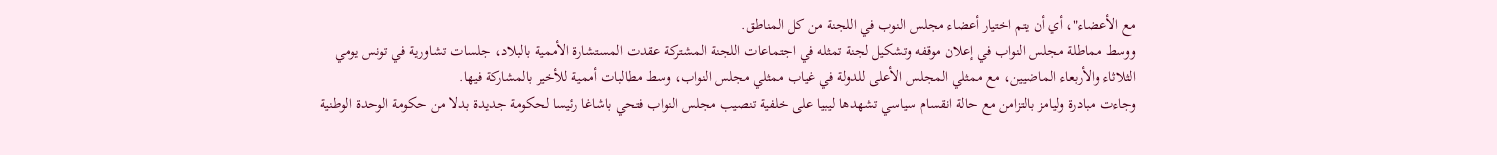مع الأعضاء"، أي أن يتم اختيار أعضاء مجلس النوب في اللجنة من كل المناطق.
ووسط مماطلة مجلس النواب في إعلان موقفه وتشكيل لجنة تمثله في اجتماعات اللجنة المشتركة عقدت المستشارة الأممية بالبلاد، جلسات تشاورية في تونس يومي الثلاثاء والأربعاء الماضيين، مع ممثلي المجلس الأعلى للدولة في غياب ممثلي مجلس النواب، وسط مطالبات أممية للأخير بالمشاركة فيها.
وجاءت مبادرة وليامز بالتزامن مع حالة انقسام سياسي تشهدها ليبيا على خلفية تنصيب مجلس النواب فتحي باشاغا رئيسا لحكومة جديدة بدلا من حكومة الوحدة الوطنية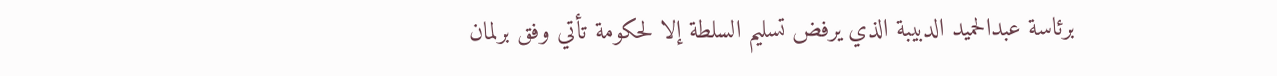برئاسة عبدالحميد الدبيبة الذي يرفض تسليم السلطة إلا لحكومة تأتي وفق برلمان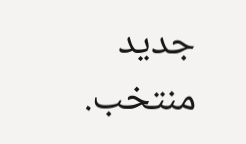جديد منتخب.